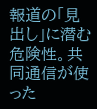報道の「見出し」に潜む危険性。共同通信が使った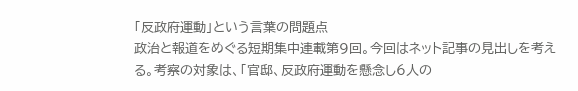「反政府運動」という言葉の問題点
政治と報道をめぐる短期集中連載第9回。今回はネット記事の見出しを考える。考察の対象は、「官邸、反政府運動を懸念し6人の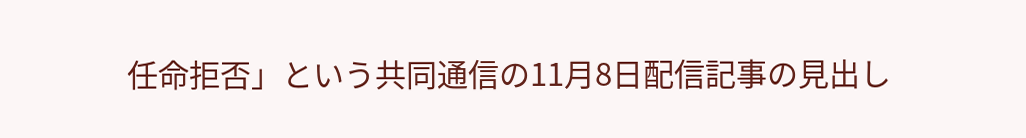任命拒否」という共同通信の11月8日配信記事の見出し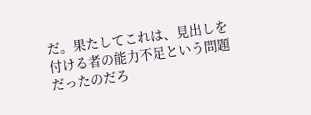だ。果たしてこれは、見出しを付ける者の能力不足という問題だったのだろ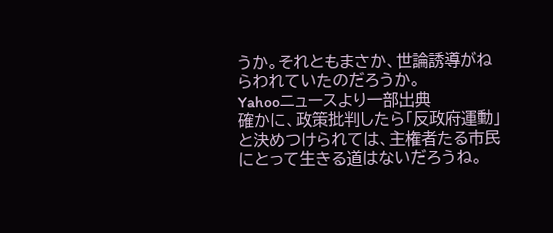うか。それともまさか、世論誘導がねらわれていたのだろうか。
Yahooニュースより一部出典
確かに、政策批判したら「反政府運動」と決めつけられては、主権者たる市民にとって生きる道はないだろうね。